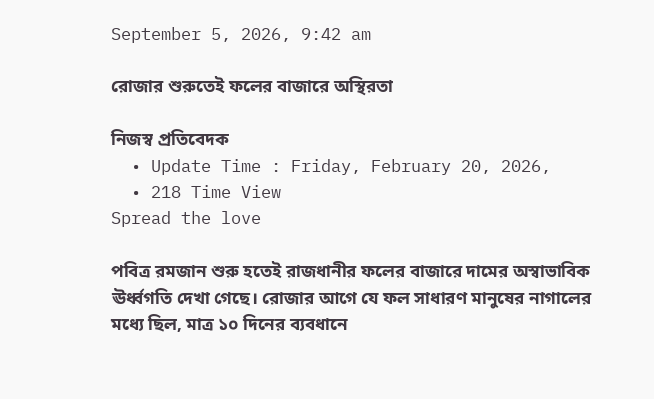September 5, 2026, 9:42 am

রোজার শুরুতেই ফলের বাজারে অস্থিরতা

নিজস্ব প্রতিবেদক
  • Update Time : Friday, February 20, 2026,
  • 218 Time View
Spread the love

পবিত্র রমজান শুরু হতেই রাজধানীর ফলের বাজারে দামের অস্বাভাবিক ঊর্ধ্বগতি দেখা গেছে। রোজার আগে যে ফল সাধারণ মানুষের নাগালের মধ্যে ছিল, মাত্র ১০ দিনের ব্যবধানে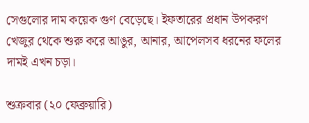সেগুলোর দাম কয়েক গুণ বেড়েছে। ইফতারের প্রধান উপকরণ খেজুর থেকে শুরু করে আঙুর, আনার, আপেলসব ধরনের ফলের দামই এখন চড়া।

শুক্রবার (২০ ফেব্রুয়ারি)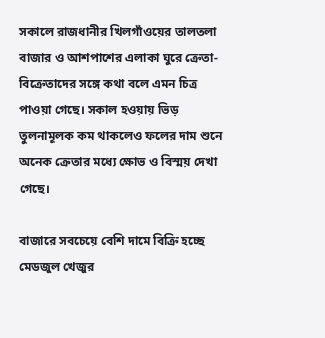সকালে রাজধানীর খিলগাঁওয়ের তালতলা বাজার ও আশপাশের এলাকা ঘুরে ক্রেতা-বিক্রেতাদের সঙ্গে কথা বলে এমন চিত্র পাওয়া গেছে। সকাল হওয়ায় ভিড় তুলনামূলক কম থাকলেও ফলের দাম শুনে অনেক ক্রেতার মধ্যে ক্ষোভ ও বিস্ময় দেখা গেছে।

বাজারে সবচেয়ে বেশি দামে বিক্রি হচ্ছে মেডজুল খেজুর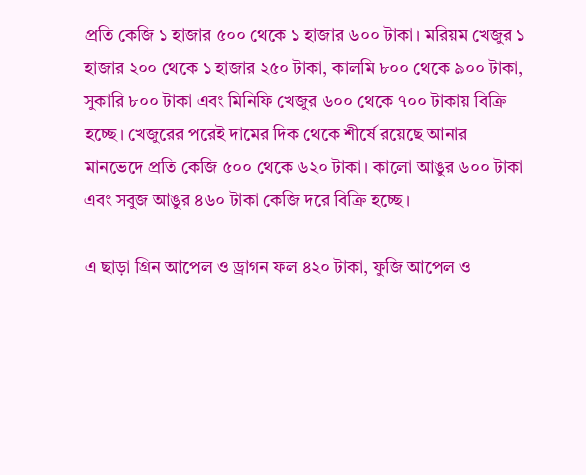প্রতি কেজি ১ হাজার ৫০০ থেকে ১ হাজার ৬০০ টাকা। মরিয়ম খেজুর ১ হাজার ২০০ থেকে ১ হাজার ২৫০ টাকা, কালমি ৮০০ থেকে ৯০০ টাকা, সুকারি ৮০০ টাকা এবং মিনিফি খেজুর ৬০০ থেকে ৭০০ টাকায় বিক্রি হচ্ছে। খেজুরের পরেই দামের দিক থেকে শীর্ষে রয়েছে আনার মানভেদে প্রতি কেজি ৫০০ থেকে ৬২০ টাকা। কালো আঙুর ৬০০ টাকা এবং সবুজ আঙুর ৪৬০ টাকা কেজি দরে বিক্রি হচ্ছে।

এ ছাড়া গ্রিন আপেল ও ড্রাগন ফল ৪২০ টাকা, ফুজি আপেল ও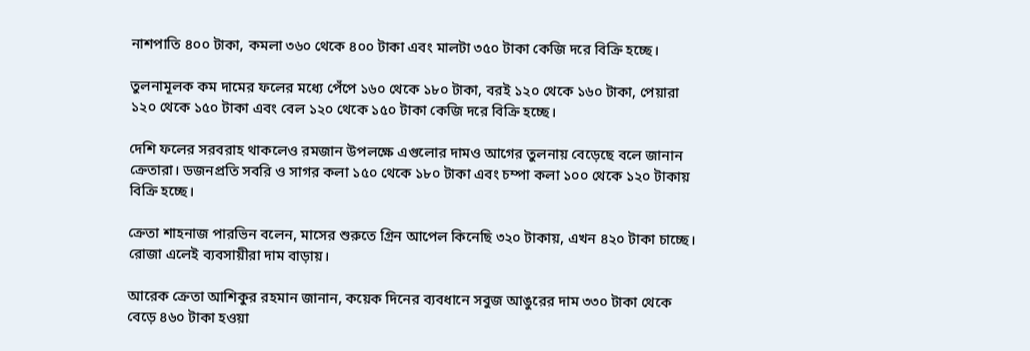নাশপাতি ৪০০ টাকা, কমলা ৩৬০ থেকে ৪০০ টাকা এবং মালটা ৩৫০ টাকা কেজি দরে বিক্রি হচ্ছে।

তুলনামূলক কম দামের ফলের মধ্যে পেঁপে ১৬০ থেকে ১৮০ টাকা, বরই ১২০ থেকে ১৬০ টাকা, পেয়ারা ১২০ থেকে ১৫০ টাকা এবং বেল ১২০ থেকে ১৫০ টাকা কেজি দরে বিক্রি হচ্ছে।

দেশি ফলের সরবরাহ থাকলেও রমজান উপলক্ষে এগুলোর দামও আগের তুলনায় বেড়েছে বলে জানান ক্রেতারা। ডজনপ্রতি সবরি ও সাগর কলা ১৫০ থেকে ১৮০ টাকা এবং চম্পা কলা ১০০ থেকে ১২০ টাকায় বিক্রি হচ্ছে।

ক্রেতা শাহনাজ পারভিন বলেন, মাসের শুরুতে গ্রিন আপেল কিনেছি ৩২০ টাকায়, এখন ৪২০ টাকা চাচ্ছে। রোজা এলেই ব্যবসায়ীরা দাম বাড়ায়।

আরেক ক্রেতা আশিকুর রহমান জানান, কয়েক দিনের ব্যবধানে সবুজ আঙুরের দাম ৩৩০ টাকা থেকে বেড়ে ৪৬০ টাকা হওয়া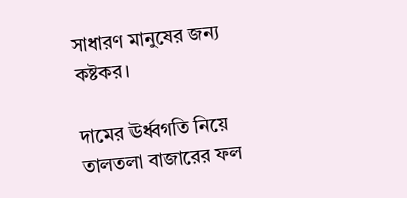সাধারণ মানুষের জন্য কষ্টকর।

দামের ঊর্ধ্বগতি নিয়ে তালতলা বাজারের ফল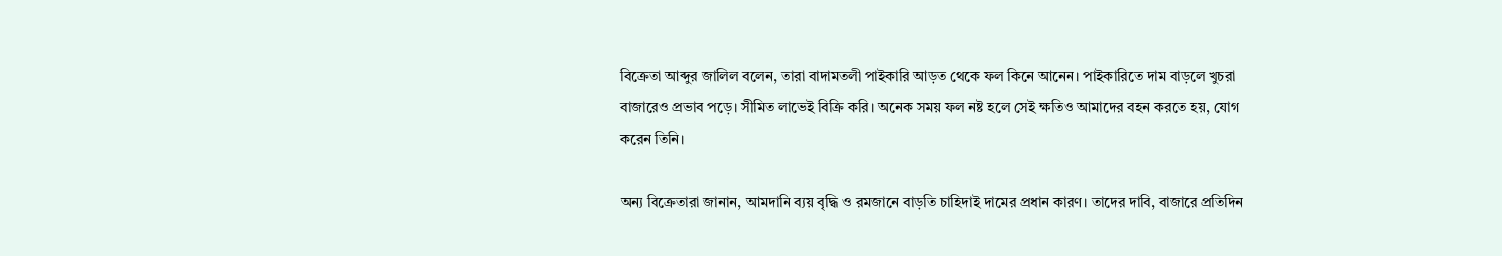বিক্রেতা আব্দুর জালিল বলেন, তারা বাদামতলী পাইকারি আড়ত থেকে ফল কিনে আনেন। পাইকারিতে দাম বাড়লে খুচরা বাজারেও প্রভাব পড়ে। সীমিত লাভেই বিক্রি করি। অনেক সময় ফল নষ্ট হলে সেই ক্ষতিও আমাদের বহন করতে হয়, যোগ করেন তিনি।

অন্য বিক্রেতারা জানান, আমদানি ব্যয় বৃদ্ধি ও রমজানে বাড়তি চাহিদাই দামের প্রধান কারণ। তাদের দাবি, বাজারে প্রতিদিন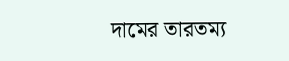দামের তারতম্য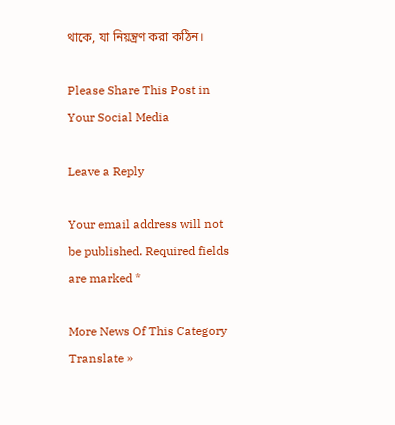থাকে, যা নিয়ন্ত্রণ করা কঠিন।

Please Share This Post in Your Social Media

Leave a Reply

Your email address will not be published. Required fields are marked *

More News Of This Category
Translate »